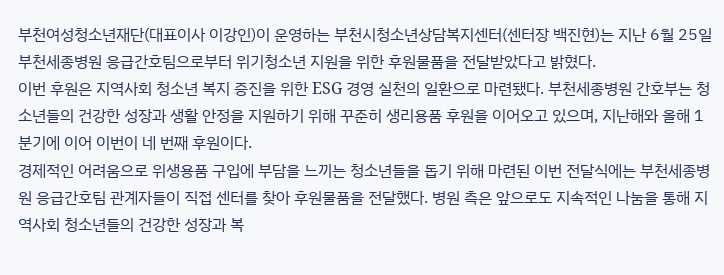부천여성청소년재단(대표이사 이강인)이 운영하는 부천시청소년상담복지센터(센터장 백진현)는 지난 6월 25일 부천세종병원 응급간호팀으로부터 위기청소년 지원을 위한 후원물품을 전달받았다고 밝혔다.
이번 후원은 지역사회 청소년 복지 증진을 위한 ESG 경영 실천의 일환으로 마련됐다. 부천세종병원 간호부는 청소년들의 건강한 성장과 생활 안정을 지원하기 위해 꾸준히 생리용품 후원을 이어오고 있으며, 지난해와 올해 1분기에 이어 이번이 네 번째 후원이다.
경제적인 어려움으로 위생용품 구입에 부담을 느끼는 청소년들을 돕기 위해 마련된 이번 전달식에는 부천세종병원 응급간호팀 관계자들이 직접 센터를 찾아 후원물품을 전달했다. 병원 측은 앞으로도 지속적인 나눔을 통해 지역사회 청소년들의 건강한 성장과 복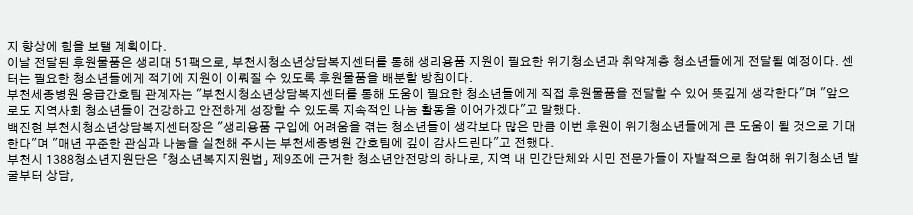지 향상에 힘을 보탤 계획이다.
이날 전달된 후원물품은 생리대 51팩으로, 부천시청소년상담복지센터를 통해 생리용품 지원이 필요한 위기청소년과 취약계층 청소년들에게 전달될 예정이다. 센터는 필요한 청소년들에게 적기에 지원이 이뤄질 수 있도록 후원물품을 배분할 방침이다.
부천세종병원 응급간호팀 관계자는 "부천시청소년상담복지센터를 통해 도움이 필요한 청소년들에게 직접 후원물품을 전달할 수 있어 뜻깊게 생각한다"며 "앞으로도 지역사회 청소년들이 건강하고 안전하게 성장할 수 있도록 지속적인 나눔 활동을 이어가겠다"고 말했다.
백진현 부천시청소년상담복지센터장은 "생리용품 구입에 어려움을 겪는 청소년들이 생각보다 많은 만큼 이번 후원이 위기청소년들에게 큰 도움이 될 것으로 기대한다"며 "매년 꾸준한 관심과 나눔을 실천해 주시는 부천세종병원 간호팀에 깊이 감사드린다"고 전했다.
부천시 1388청소년지원단은 「청소년복지지원법」 제9조에 근거한 청소년안전망의 하나로, 지역 내 민간단체와 시민 전문가들이 자발적으로 참여해 위기청소년 발굴부터 상담,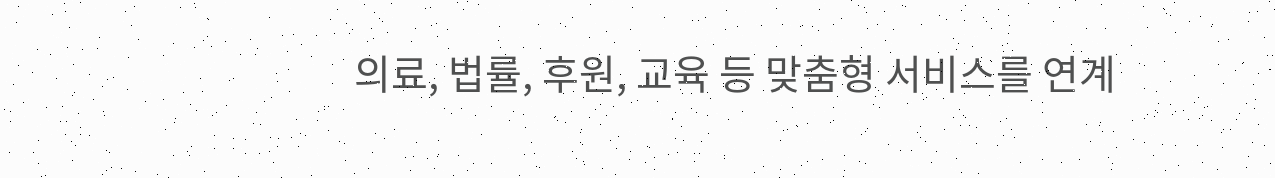의료, 법률, 후원, 교육 등 맞춤형 서비스를 연계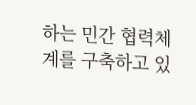하는 민간 협력체계를 구축하고 있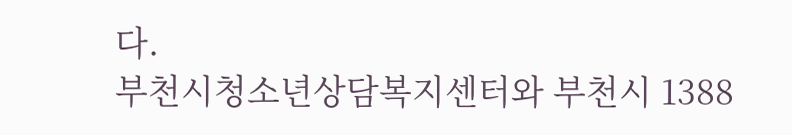다.
부천시청소년상담복지센터와 부천시 1388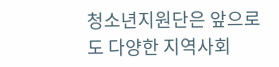청소년지원단은 앞으로도 다양한 지역사회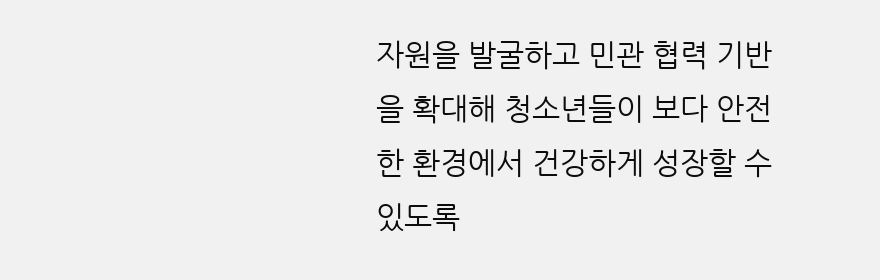자원을 발굴하고 민관 협력 기반을 확대해 청소년들이 보다 안전한 환경에서 건강하게 성장할 수 있도록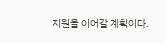지원을 이어갈 계획이다.